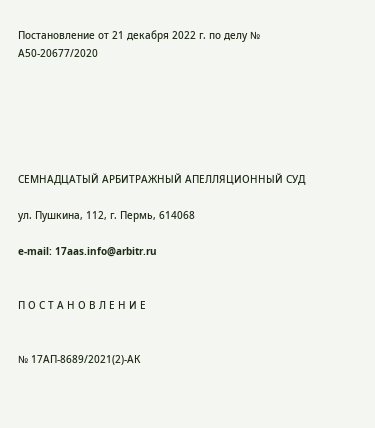Постановление от 21 декабря 2022 г. по делу № А50-20677/2020






СЕМНАДЦАТЫЙ АРБИТРАЖНЫЙ АПЕЛЛЯЦИОННЫЙ СУД

ул. Пушкина, 112, г. Пермь, 614068

e-mail: 17aas.info@arbitr.ru


П О С Т А Н О В Л Е Н И Е


№ 17АП-8689/2021(2)-АК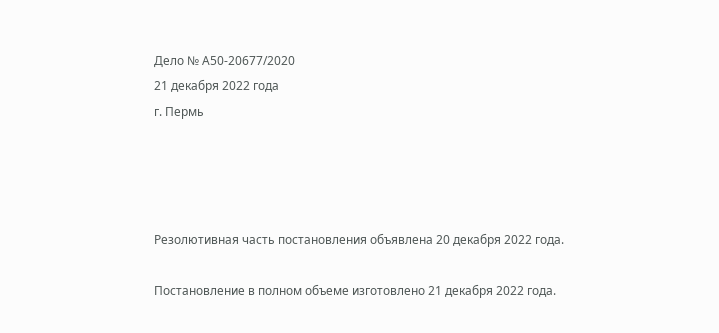Дело № А50-20677/2020
21 декабря 2022 года
г. Пермь




Резолютивная часть постановления объявлена 20 декабря 2022 года.

Постановление в полном объеме изготовлено 21 декабря 2022 года.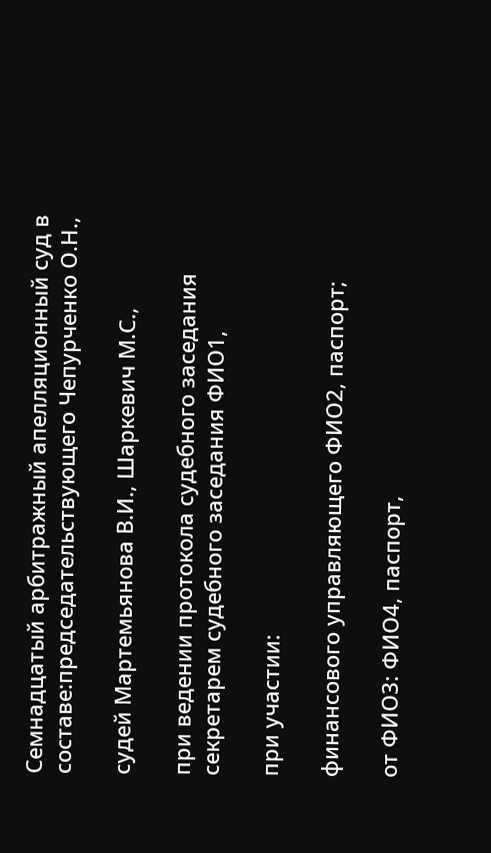Семнадцатый арбитражный апелляционный суд в составе:председательствующего Чепурченко О.Н.,

судей Мартемьянова В.И., Шаркевич М.С.,

при ведении протокола судебного заседания секретарем судебного заседания ФИО1,

при участии:

финансового управляющего ФИО2, паспорт;

от ФИО3: ФИО4, паспорт,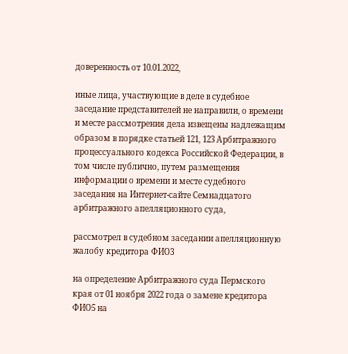доверенность от 10.01.2022,

иные лица, участвующие в деле в судебное заседание представителей не направили, о времени и месте рассмотрения дела извещены надлежащим образом в порядке статьей 121, 123 Арбитражного процессуального кодекса Российской Федерации, в том числе публично, путем размещения информации о времени и месте судебного заседания на Интернет-сайте Семнадцатого арбитражного апелляционного суда,

рассмотрел в судебном заседании апелляционную жалобу кредитора ФИО3

на определение Арбитражного суда Пермского края от 01 ноября 2022 года о замене кредитора ФИО5 на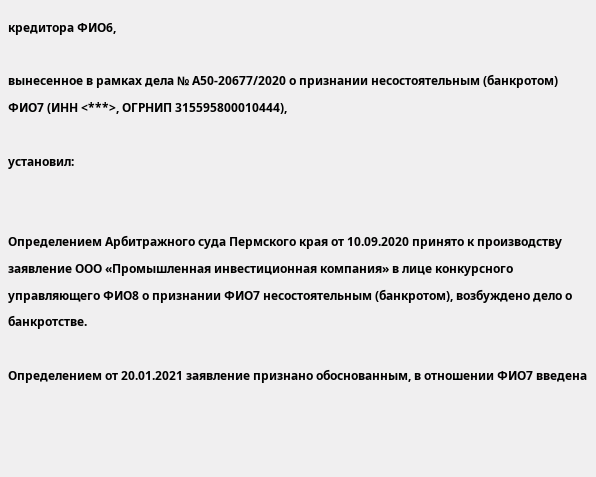кредитора ФИО6,

вынесенное в рамках дела № А50-20677/2020 о признании несостоятельным (банкротом) ФИО7 (ИНН <***>, ОГРНИП 315595800010444),

установил:


Определением Арбитражного суда Пермского края от 10.09.2020 принято к производству заявление ООО «Промышленная инвестиционная компания» в лице конкурсного управляющего ФИО8 о признании ФИО7 несостоятельным (банкротом), возбуждено дело о банкротстве.

Определением от 20.01.2021 заявление признано обоснованным, в отношении ФИО7 введена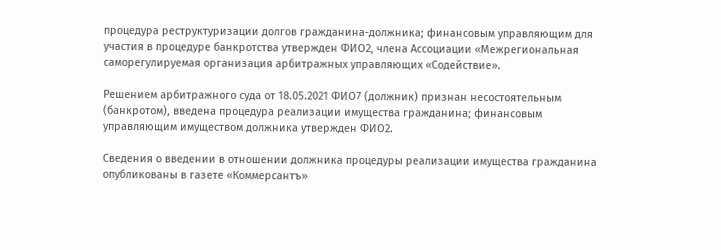процедура реструктуризации долгов гражданина-должника; финансовым управляющим для участия в процедуре банкротства утвержден ФИО2, члена Ассоциации «Межрегиональная саморегулируемая организация арбитражных управляющих «Содействие».

Решением арбитражного суда от 18.05.2021 ФИО7 (должник) признан несостоятельным (банкротом), введена процедура реализации имущества гражданина; финансовым управляющим имуществом должника утвержден ФИО2.

Сведения о введении в отношении должника процедуры реализации имущества гражданина опубликованы в газете «Коммерсантъ»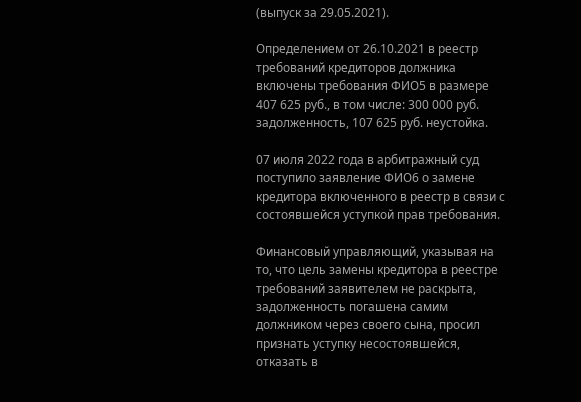(выпуск за 29.05.2021).

Определением от 26.10.2021 в реестр требований кредиторов должника включены требования ФИО5 в размере 407 625 руб., в том числе: 300 000 руб. задолженность, 107 625 руб. неустойка.

07 июля 2022 года в арбитражный суд поступило заявление ФИО6 о замене кредитора включенного в реестр в связи с состоявшейся уступкой прав требования.

Финансовый управляющий, указывая на то, что цель замены кредитора в реестре требований заявителем не раскрыта, задолженность погашена самим должником через своего сына, просил признать уступку несостоявшейся, отказать в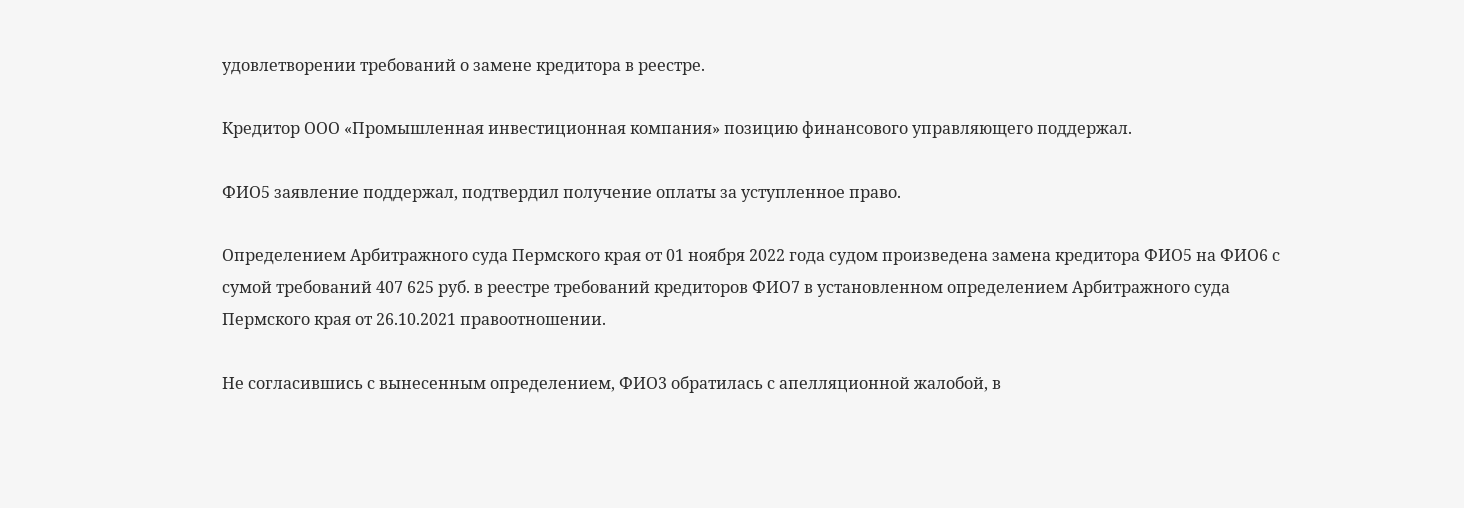удовлетворении требований о замене кредитора в реестре.

Кредитор ООО «Промышленная инвестиционная компания» позицию финансового управляющего поддержал.

ФИО5 заявление поддержал, подтвердил получение оплаты за уступленное право.

Определением Арбитражного суда Пермского края от 01 ноября 2022 года судом произведена замена кредитора ФИО5 на ФИО6 с сумой требований 407 625 руб. в реестре требований кредиторов ФИО7 в установленном определением Арбитражного суда Пермского края от 26.10.2021 правоотношении.

Не согласившись с вынесенным определением, ФИО3 обратилась с апелляционной жалобой, в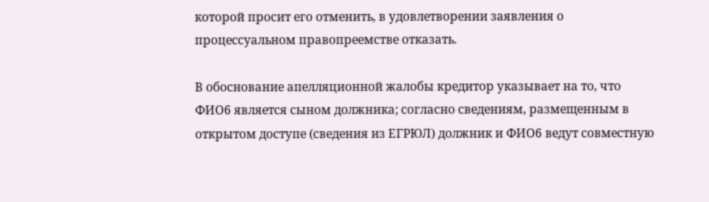которой просит его отменить, в удовлетворении заявления о процессуальном правопреемстве отказать.

В обоснование апелляционной жалобы кредитор указывает на то, что ФИО6 является сыном должника; согласно сведениям, размещенным в открытом доступе (сведения из ЕГРЮЛ) должник и ФИО6 ведут совместную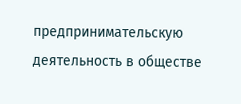предпринимательскую деятельность в обществе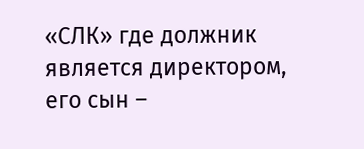«СЛК» где должник является директором, его сын –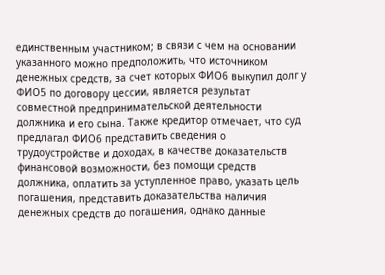единственным участником; в связи с чем на основании указанного можно предположить, что источником денежных средств, за счет которых ФИО6 выкупил долг у ФИО5 по договору цессии, является результат совместной предпринимательской деятельности должника и его сына. Также кредитор отмечает, что суд предлагал ФИО6 представить сведения о трудоустройстве и доходах, в качестве доказательств финансовой возможности, без помощи средств должника, оплатить за уступленное право, указать цель погашения, представить доказательства наличия денежных средств до погашения, однако данные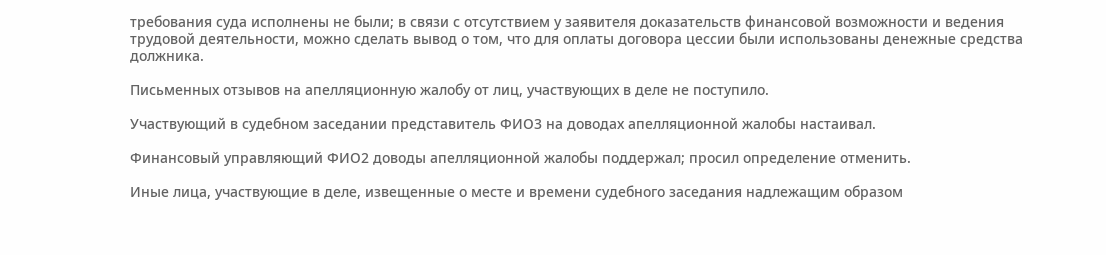требования суда исполнены не были; в связи с отсутствием у заявителя доказательств финансовой возможности и ведения трудовой деятельности, можно сделать вывод о том, что для оплаты договора цессии были использованы денежные средства должника.

Письменных отзывов на апелляционную жалобу от лиц, участвующих в деле не поступило.

Участвующий в судебном заседании представитель ФИО3 на доводах апелляционной жалобы настаивал.

Финансовый управляющий ФИО2 доводы апелляционной жалобы поддержал; просил определение отменить.

Иные лица, участвующие в деле, извещенные о месте и времени судебного заседания надлежащим образом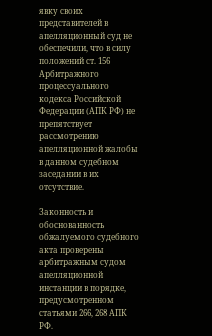явку своих представителей в апелляционный суд не обеспечили, что в силу положений ст. 156 Арбитражного процессуального кодекса Российской Федерации (АПК РФ) не препятствует рассмотрению апелляционной жалобы в данном судебном заседании в их отсутствие.

Законность и обоснованность обжалуемого судебного акта проверены арбитражным судом апелляционной инстанции в порядке, предусмотренном статьями 266, 268 АПК РФ.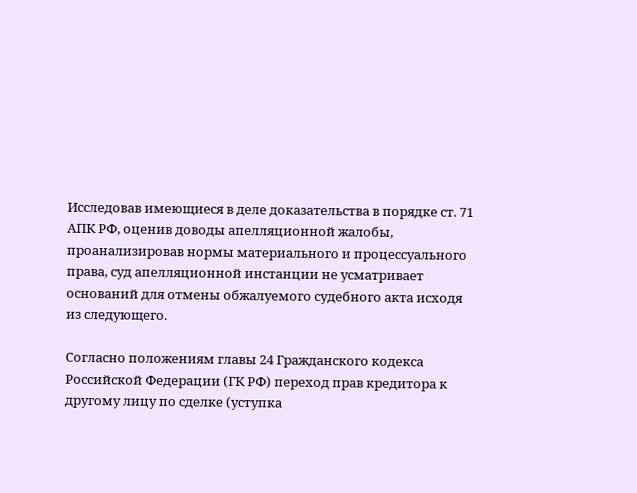Исследовав имеющиеся в деле доказательства в порядке ст. 71 АПК РФ, оценив доводы апелляционной жалобы, проанализировав нормы материального и процессуального права, суд апелляционной инстанции не усматривает оснований для отмены обжалуемого судебного акта исходя из следующего.

Согласно положениям главы 24 Гражданского кодекса Российской Федерации (ГК РФ) переход прав кредитора к другому лицу по сделке (уступка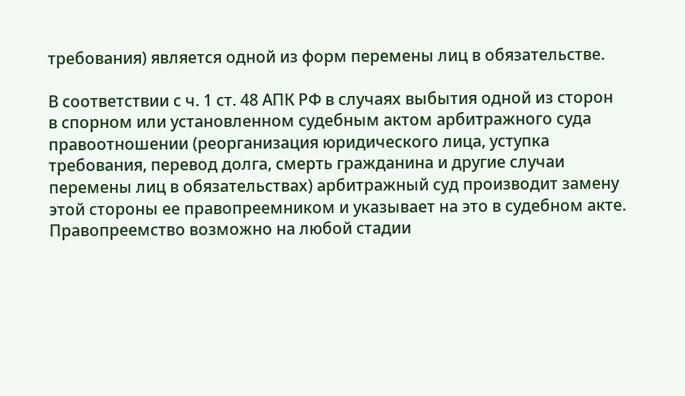требования) является одной из форм перемены лиц в обязательстве.

В соответствии с ч. 1 ст. 48 АПК РФ в случаях выбытия одной из сторон в спорном или установленном судебным актом арбитражного суда правоотношении (реорганизация юридического лица, уступка требования, перевод долга, смерть гражданина и другие случаи перемены лиц в обязательствах) арбитражный суд производит замену этой стороны ее правопреемником и указывает на это в судебном акте. Правопреемство возможно на любой стадии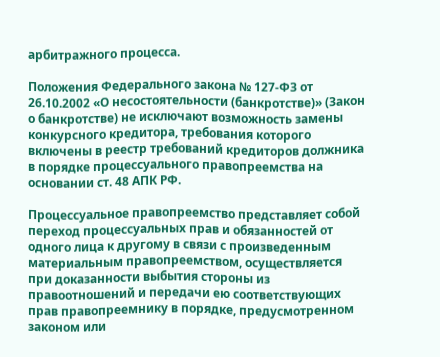арбитражного процесса.

Положения Федерального закона № 127-ФЗ от 26.10.2002 «О несостоятельности (банкротстве)» (Закон о банкротстве) не исключают возможность замены конкурсного кредитора, требования которого включены в реестр требований кредиторов должника в порядке процессуального правопреемства на основании ст. 48 АПК РФ.

Процессуальное правопреемство представляет собой переход процессуальных прав и обязанностей от одного лица к другому в связи с произведенным материальным правопреемством, осуществляется при доказанности выбытия стороны из правоотношений и передачи ею соответствующих прав правопреемнику в порядке, предусмотренном законом или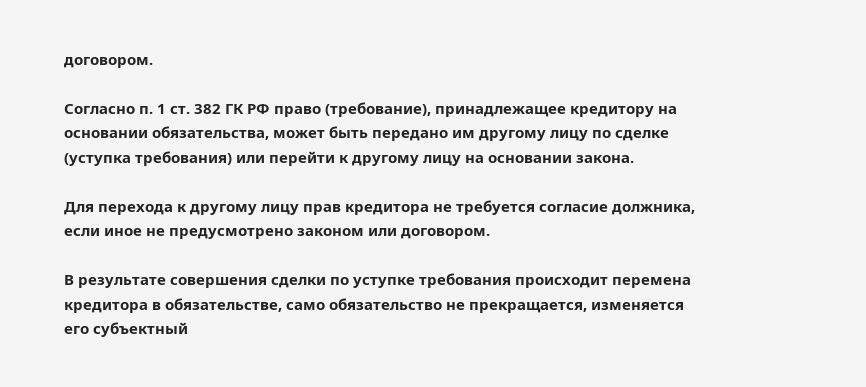договором.

Согласно п. 1 ст. 382 ГК РФ право (требование), принадлежащее кредитору на основании обязательства, может быть передано им другому лицу по сделке (уступка требования) или перейти к другому лицу на основании закона.

Для перехода к другому лицу прав кредитора не требуется согласие должника, если иное не предусмотрено законом или договором.

В результате совершения сделки по уступке требования происходит перемена кредитора в обязательстве, само обязательство не прекращается, изменяется его субъектный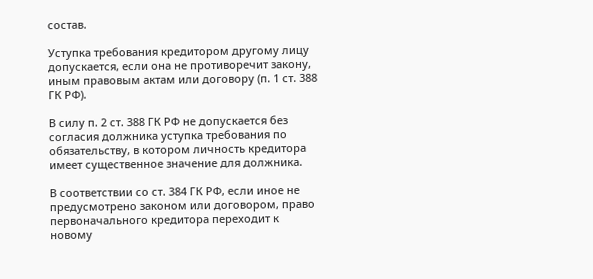состав.

Уступка требования кредитором другому лицу допускается, если она не противоречит закону, иным правовым актам или договору (п. 1 ст. 388 ГК РФ).

В силу п. 2 ст. 388 ГК РФ не допускается без согласия должника уступка требования по обязательству, в котором личность кредитора имеет существенное значение для должника.

В соответствии со ст. 384 ГК РФ, если иное не предусмотрено законом или договором, право первоначального кредитора переходит к новому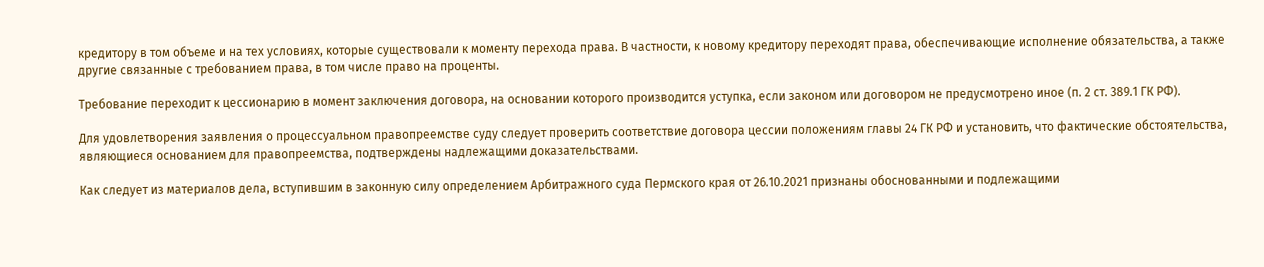кредитору в том объеме и на тех условиях, которые существовали к моменту перехода права. В частности, к новому кредитору переходят права, обеспечивающие исполнение обязательства, а также другие связанные с требованием права, в том числе право на проценты.

Требование переходит к цессионарию в момент заключения договора, на основании которого производится уступка, если законом или договором не предусмотрено иное (п. 2 ст. 389.1 ГК РФ).

Для удовлетворения заявления о процессуальном правопреемстве суду следует проверить соответствие договора цессии положениям главы 24 ГК РФ и установить, что фактические обстоятельства, являющиеся основанием для правопреемства, подтверждены надлежащими доказательствами.

Как следует из материалов дела, вступившим в законную силу определением Арбитражного суда Пермского края от 26.10.2021 признаны обоснованными и подлежащими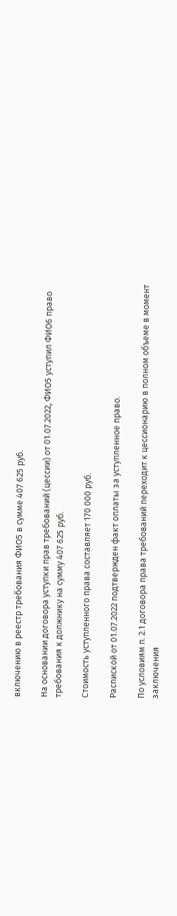включению в реестр требования ФИО5 в сумме 407 625 руб.

На основании договора уступки прав требований (цессии) от 01.07.2022, ФИО5 уступил ФИО6 право требования к должнику на сумму 407 625 руб.

Стоимость уступленного права составляет 170 000 руб.

Распиской от 01.07.2022 подтвержден факт оплаты за уступленное право.

По условиям п. 2.1 договора права требований переходит к цессионарию в полном объеме в момент заключения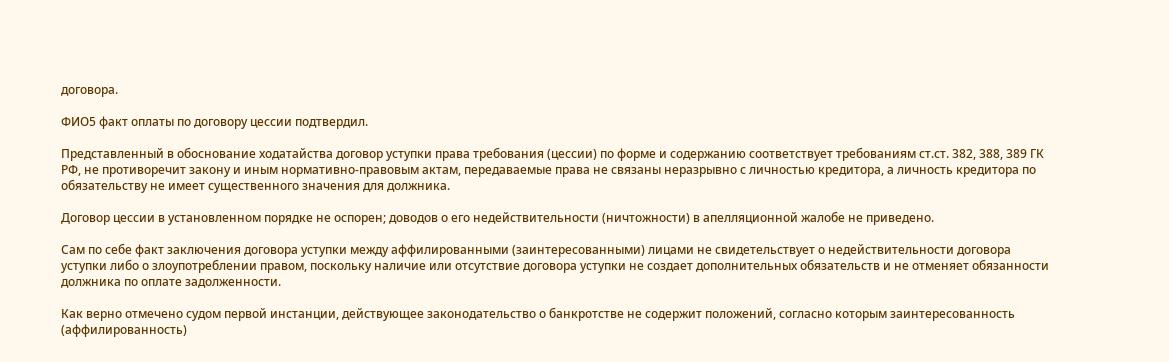договора.

ФИО5 факт оплаты по договору цессии подтвердил.

Представленный в обоснование ходатайства договор уступки права требования (цессии) по форме и содержанию соответствует требованиям ст.ст. 382, 388, 389 ГК РФ, не противоречит закону и иным нормативно-правовым актам, передаваемые права не связаны неразрывно с личностью кредитора, а личность кредитора по обязательству не имеет существенного значения для должника.

Договор цессии в установленном порядке не оспорен; доводов о его недействительности (ничтожности) в апелляционной жалобе не приведено.

Сам по себе факт заключения договора уступки между аффилированными (заинтересованными) лицами не свидетельствует о недействительности договора уступки либо о злоупотреблении правом, поскольку наличие или отсутствие договора уступки не создает дополнительных обязательств и не отменяет обязанности должника по оплате задолженности.

Как верно отмечено судом первой инстанции, действующее законодательство о банкротстве не содержит положений, согласно которым заинтересованность (аффилированность)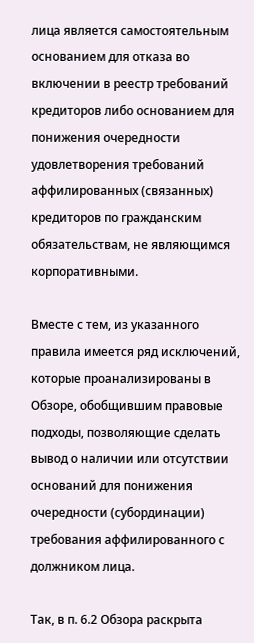лица является самостоятельным основанием для отказа во включении в реестр требований кредиторов либо основанием для понижения очередности удовлетворения требований аффилированных (связанных) кредиторов по гражданским обязательствам, не являющимся корпоративными.

Вместе с тем, из указанного правила имеется ряд исключений, которые проанализированы в Обзоре, обобщившим правовые подходы, позволяющие сделать вывод о наличии или отсутствии оснований для понижения очередности (субординации) требования аффилированного с должником лица.

Так, в п. 6.2 Обзора раскрыта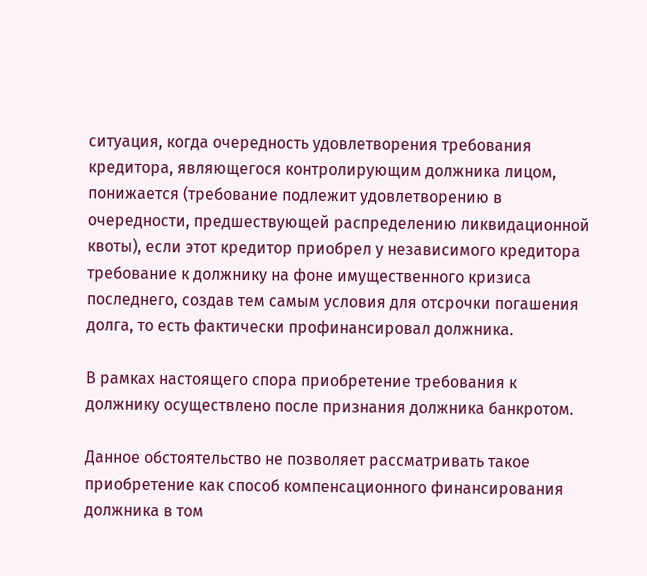ситуация, когда очередность удовлетворения требования кредитора, являющегося контролирующим должника лицом, понижается (требование подлежит удовлетворению в очередности, предшествующей распределению ликвидационной квоты), если этот кредитор приобрел у независимого кредитора требование к должнику на фоне имущественного кризиса последнего, создав тем самым условия для отсрочки погашения долга, то есть фактически профинансировал должника.

В рамках настоящего спора приобретение требования к должнику осуществлено после признания должника банкротом.

Данное обстоятельство не позволяет рассматривать такое приобретение как способ компенсационного финансирования должника в том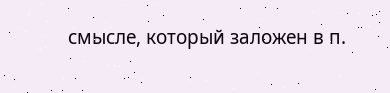смысле, который заложен в п.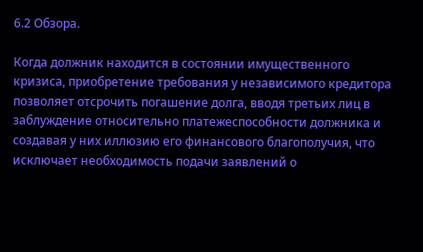6.2 Обзора.

Когда должник находится в состоянии имущественного кризиса, приобретение требования у независимого кредитора позволяет отсрочить погашение долга, вводя третьих лиц в заблуждение относительно платежеспособности должника и создавая у них иллюзию его финансового благополучия, что исключает необходимость подачи заявлений о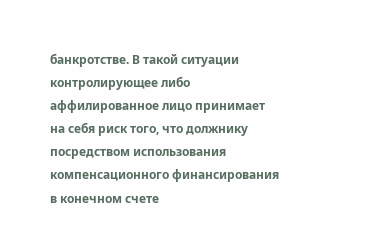банкротстве. В такой ситуации контролирующее либо аффилированное лицо принимает на себя риск того, что должнику посредством использования компенсационного финансирования в конечном счете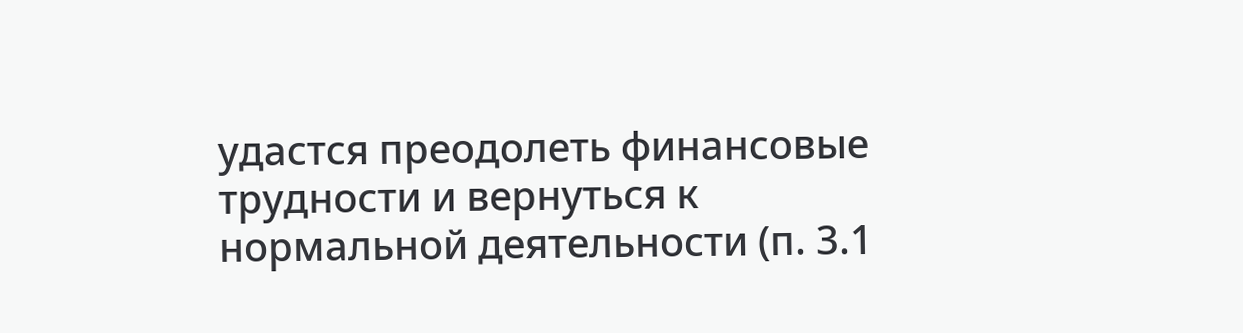удастся преодолеть финансовые трудности и вернуться к нормальной деятельности (п. 3.1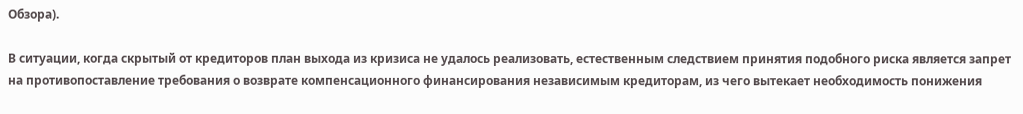Обзора).

В ситуации, когда скрытый от кредиторов план выхода из кризиса не удалось реализовать, естественным следствием принятия подобного риска является запрет на противопоставление требования о возврате компенсационного финансирования независимым кредиторам, из чего вытекает необходимость понижения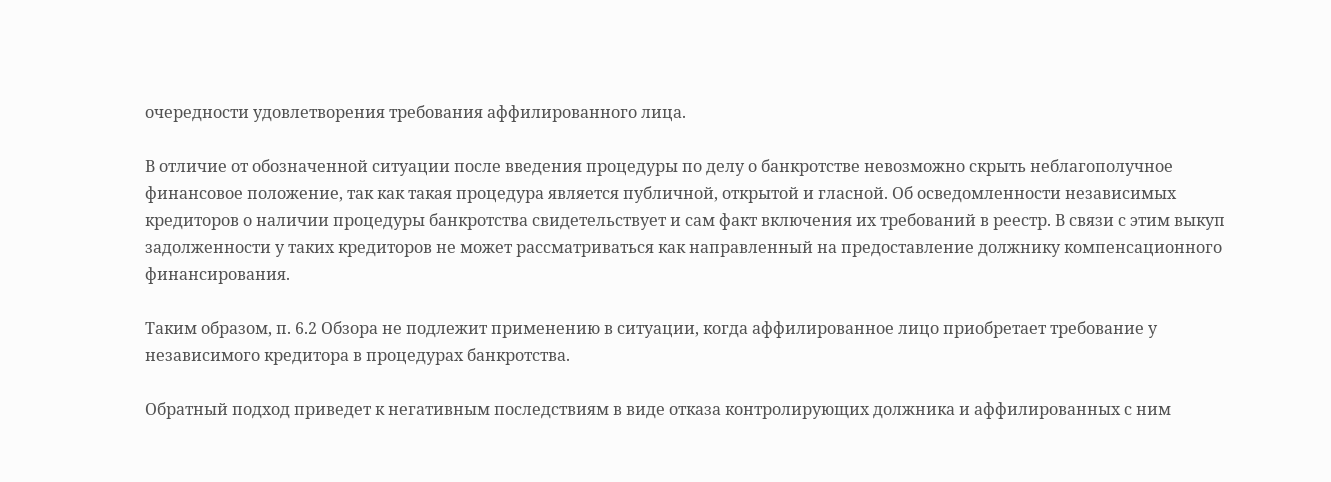очередности удовлетворения требования аффилированного лица.

В отличие от обозначенной ситуации после введения процедуры по делу о банкротстве невозможно скрыть неблагополучное финансовое положение, так как такая процедура является публичной, открытой и гласной. Об осведомленности независимых кредиторов о наличии процедуры банкротства свидетельствует и сам факт включения их требований в реестр. В связи с этим выкуп задолженности у таких кредиторов не может рассматриваться как направленный на предоставление должнику компенсационного финансирования.

Таким образом, п. 6.2 Обзора не подлежит применению в ситуации, когда аффилированное лицо приобретает требование у независимого кредитора в процедурах банкротства.

Обратный подход приведет к негативным последствиям в виде отказа контролирующих должника и аффилированных с ним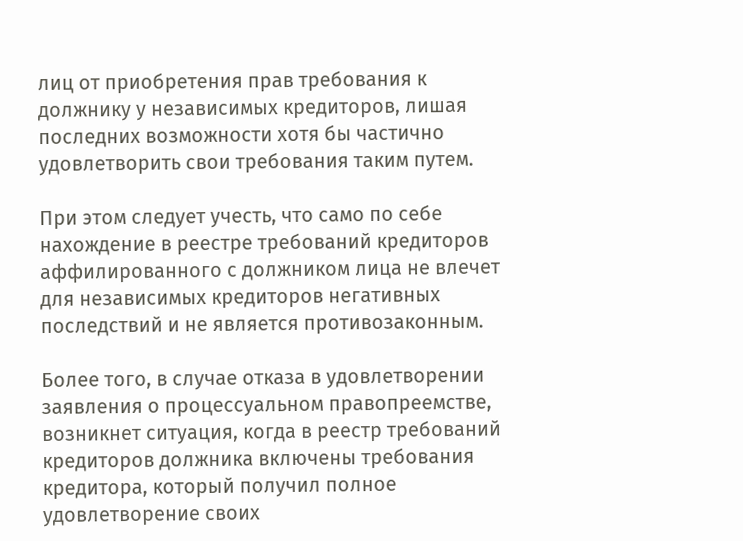лиц от приобретения прав требования к должнику у независимых кредиторов, лишая последних возможности хотя бы частично удовлетворить свои требования таким путем.

При этом следует учесть, что само по себе нахождение в реестре требований кредиторов аффилированного с должником лица не влечет для независимых кредиторов негативных последствий и не является противозаконным.

Более того, в случае отказа в удовлетворении заявления о процессуальном правопреемстве, возникнет ситуация, когда в реестр требований кредиторов должника включены требования кредитора, который получил полное удовлетворение своих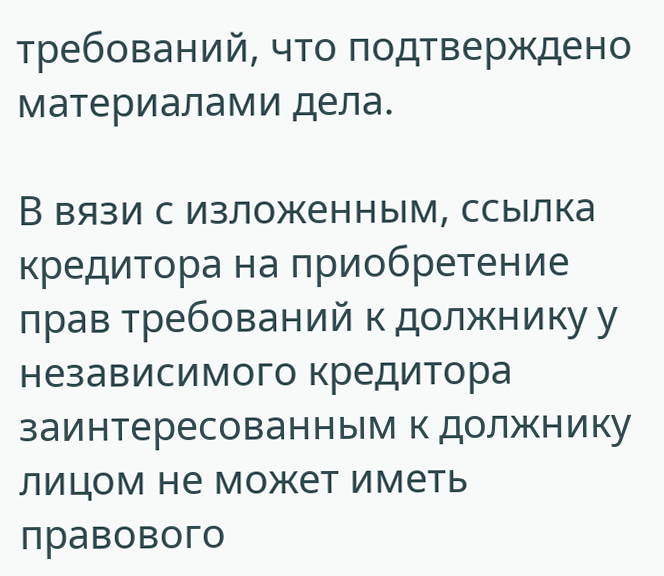требований, что подтверждено материалами дела.

В вязи с изложенным, ссылка кредитора на приобретение прав требований к должнику у независимого кредитора заинтересованным к должнику лицом не может иметь правового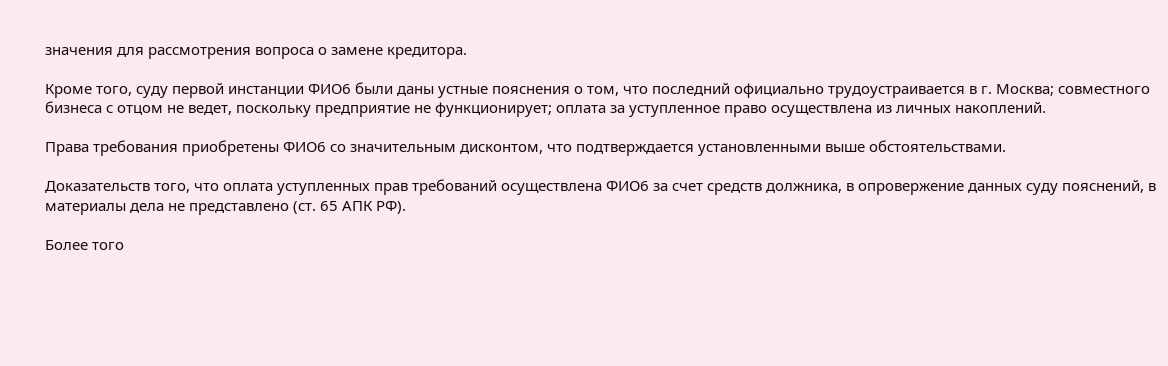значения для рассмотрения вопроса о замене кредитора.

Кроме того, суду первой инстанции ФИО6 были даны устные пояснения о том, что последний официально трудоустраивается в г. Москва; совместного бизнеса с отцом не ведет, поскольку предприятие не функционирует; оплата за уступленное право осуществлена из личных накоплений.

Права требования приобретены ФИО6 со значительным дисконтом, что подтверждается установленными выше обстоятельствами.

Доказательств того, что оплата уступленных прав требований осуществлена ФИО6 за счет средств должника, в опровержение данных суду пояснений, в материалы дела не представлено (ст. 65 АПК РФ).

Более того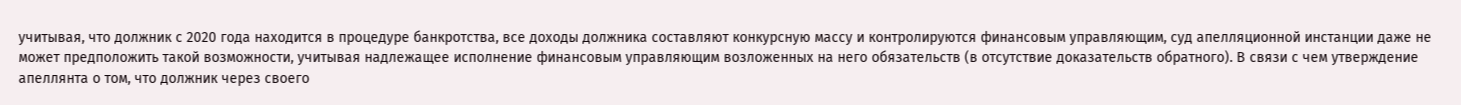учитывая, что должник с 2020 года находится в процедуре банкротства, все доходы должника составляют конкурсную массу и контролируются финансовым управляющим, суд апелляционной инстанции даже не может предположить такой возможности, учитывая надлежащее исполнение финансовым управляющим возложенных на него обязательств (в отсутствие доказательств обратного). В связи с чем утверждение апеллянта о том, что должник через своего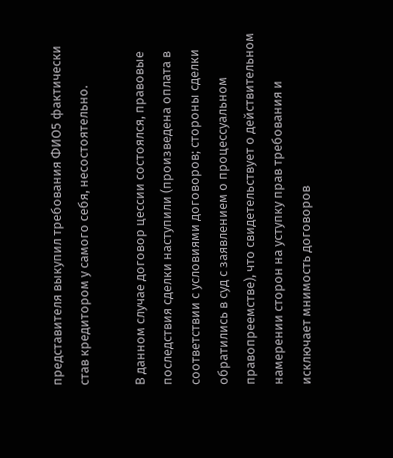представителя выкупил требования ФИО5 фактически став кредитором у самого себя, несостоятельно.

В данном случае договор цессии состоялся, правовые последствия сделки наступили (произведена оплата в соответствии с условиями договоров; стороны сделки обратились в суд с заявлением о процессуальном правопреемстве), что свидетельствует о действительном намерении сторон на уступку прав требования и исключает мнимость договоров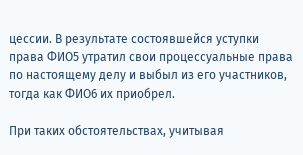цессии. В результате состоявшейся уступки права ФИО5 утратил свои процессуальные права по настоящему делу и выбыл из его участников, тогда как ФИО6 их приобрел.

При таких обстоятельствах, учитывая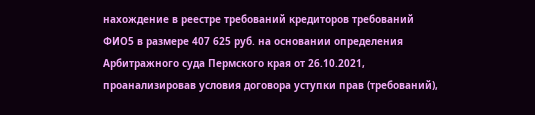нахождение в реестре требований кредиторов требований ФИО5 в размере 407 625 руб. на основании определения Арбитражного суда Пермского края от 26.10.2021, проанализировав условия договора уступки прав (требований),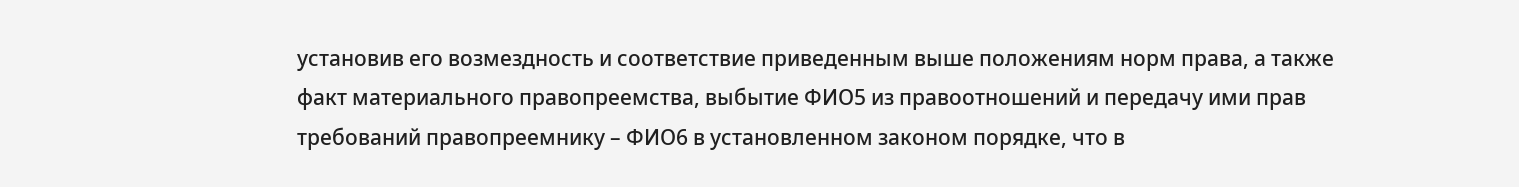установив его возмездность и соответствие приведенным выше положениям норм права, а также факт материального правопреемства, выбытие ФИО5 из правоотношений и передачу ими прав требований правопреемнику – ФИО6 в установленном законом порядке, что в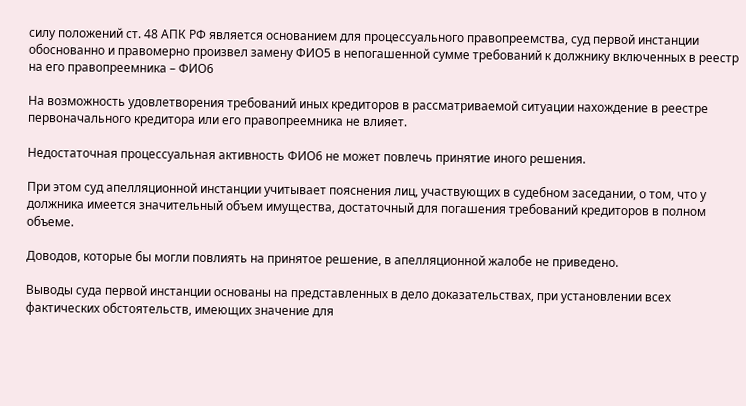силу положений ст. 48 АПК РФ является основанием для процессуального правопреемства, суд первой инстанции обоснованно и правомерно произвел замену ФИО5 в непогашенной сумме требований к должнику включенных в реестр на его правопреемника – ФИО6

На возможность удовлетворения требований иных кредиторов в рассматриваемой ситуации нахождение в реестре первоначального кредитора или его правопреемника не влияет.

Недостаточная процессуальная активность ФИО6 не может повлечь принятие иного решения.

При этом суд апелляционной инстанции учитывает пояснения лиц, участвующих в судебном заседании, о том, что у должника имеется значительный объем имущества, достаточный для погашения требований кредиторов в полном объеме.

Доводов, которые бы могли повлиять на принятое решение, в апелляционной жалобе не приведено.

Выводы суда первой инстанции основаны на представленных в дело доказательствах, при установлении всех фактических обстоятельств, имеющих значение для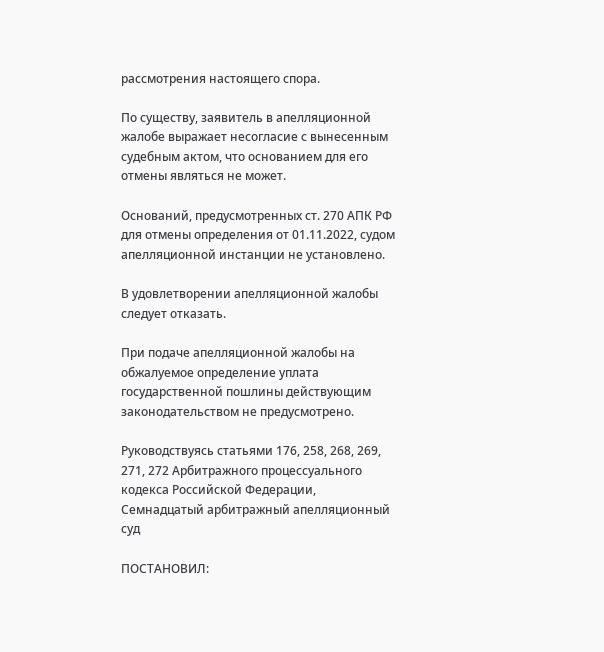рассмотрения настоящего спора.

По существу, заявитель в апелляционной жалобе выражает несогласие с вынесенным судебным актом, что основанием для его отмены являться не может.

Оснований, предусмотренных ст. 270 АПК РФ для отмены определения от 01.11.2022, судом апелляционной инстанции не установлено.

В удовлетворении апелляционной жалобы следует отказать.

При подаче апелляционной жалобы на обжалуемое определение уплата государственной пошлины действующим законодательством не предусмотрено.

Руководствуясь статьями 176, 258, 268, 269, 271, 272 Арбитражного процессуального кодекса Российской Федерации, Семнадцатый арбитражный апелляционный суд

ПОСТАНОВИЛ: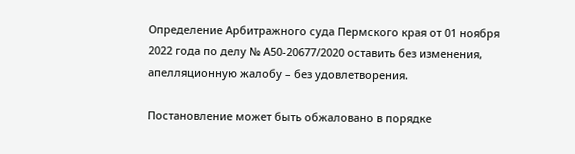Определение Арбитражного суда Пермского края от 01 ноября 2022 года по делу № А50-20677/2020 оставить без изменения, апелляционную жалобу – без удовлетворения.

Постановление может быть обжаловано в порядке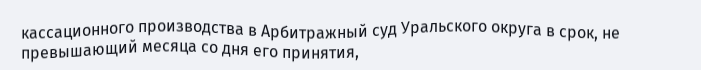кассационного производства в Арбитражный суд Уральского округа в срок, не превышающий месяца со дня его принятия,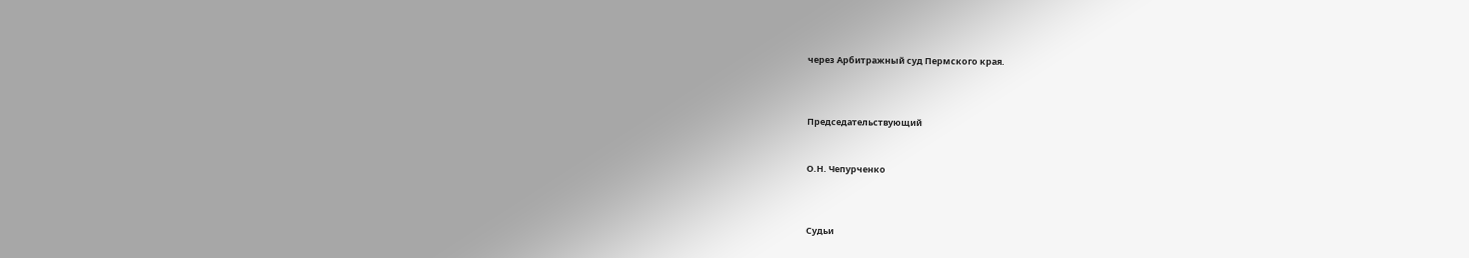через Арбитражный суд Пермского края.



Председательствующий


О.Н. Чепурченко



Судьи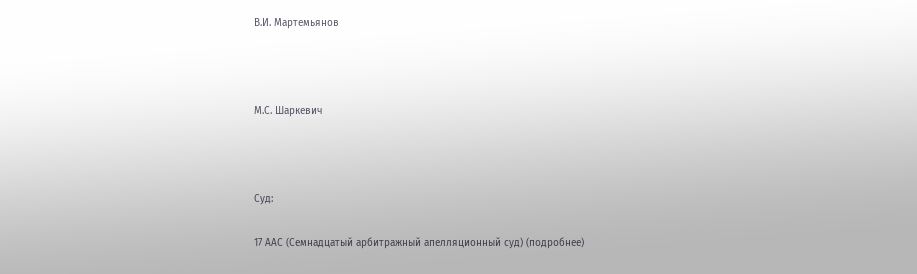В.И. Мартемьянов



М.С. Шаркевич



Суд:

17 ААС (Семнадцатый арбитражный апелляционный суд) (подробнее)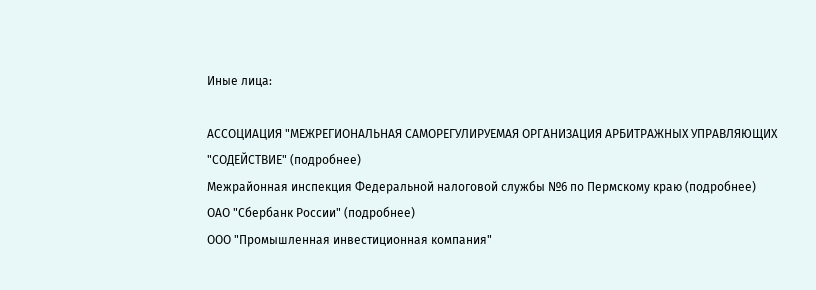Иные лица:

АССОЦИАЦИЯ "МЕЖРЕГИОНАЛЬНАЯ САМОРЕГУЛИРУЕМАЯ ОРГАНИЗАЦИЯ АРБИТРАЖНЫХ УПРАВЛЯЮЩИХ "СОДЕЙСТВИЕ" (подробнее)
Межрайонная инспекция Федеральной налоговой службы №6 по Пермскому краю (подробнее)
ОАО "Сбербанк России" (подробнее)
ООО "Промышленная инвестиционная компания"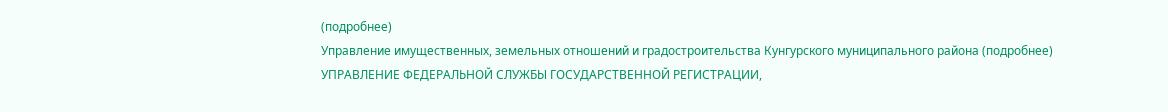(подробнее)
Управление имущественных, земельных отношений и градостроительства Кунгурского муниципального района (подробнее)
УПРАВЛЕНИЕ ФЕДЕРАЛЬНОЙ СЛУЖБЫ ГОСУДАРСТВЕННОЙ РЕГИСТРАЦИИ,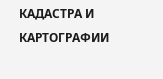КАДАСТРА И КАРТОГРАФИИ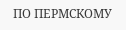ПО ПЕРМСКОМУ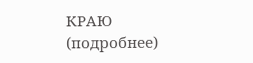КРАЮ (подробнее)